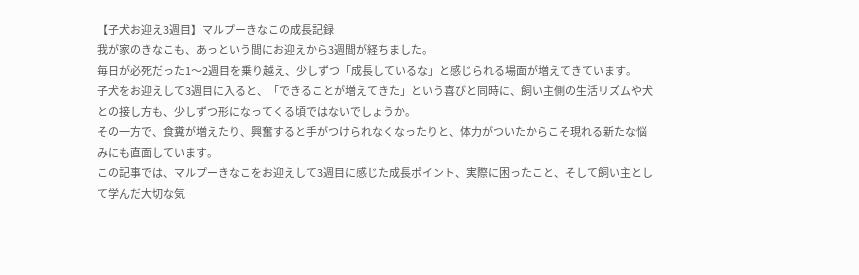【子犬お迎え3週目】マルプーきなこの成長記録
我が家のきなこも、あっという間にお迎えから3週間が経ちました。
毎日が必死だった1〜2週目を乗り越え、少しずつ「成長しているな」と感じられる場面が増えてきています。
子犬をお迎えして3週目に入ると、「できることが増えてきた」という喜びと同時に、飼い主側の生活リズムや犬との接し方も、少しずつ形になってくる頃ではないでしょうか。
その一方で、食糞が増えたり、興奮すると手がつけられなくなったりと、体力がついたからこそ現れる新たな悩みにも直面しています。
この記事では、マルプーきなこをお迎えして3週目に感じた成長ポイント、実際に困ったこと、そして飼い主として学んだ大切な気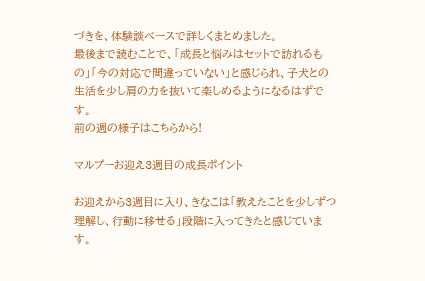づきを、体験談ベースで詳しくまとめました。
最後まで読むことで、「成長と悩みはセットで訪れるもの」「今の対応で間違っていない」と感じられ、子犬との生活を少し肩の力を抜いて楽しめるようになるはずです。
前の週の様子はこちらから!

マルプーお迎え3週目の成長ポイント

お迎えから3週目に入り、きなこは「教えたことを少しずつ理解し、行動に移せる」段階に入ってきたと感じています。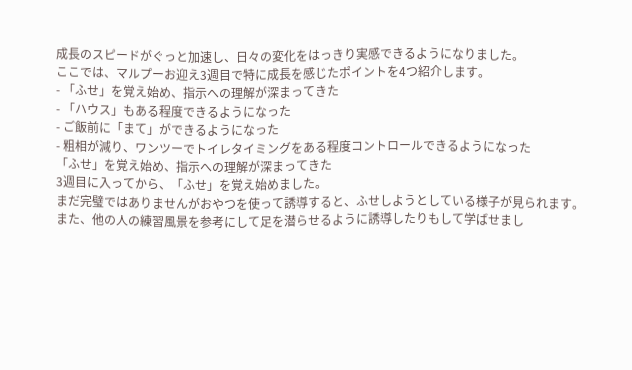成長のスピードがぐっと加速し、日々の変化をはっきり実感できるようになりました。
ここでは、マルプーお迎え3週目で特に成長を感じたポイントを4つ紹介します。
- 「ふせ」を覚え始め、指示への理解が深まってきた
- 「ハウス」もある程度できるようになった
- ご飯前に「まて」ができるようになった
- 粗相が減り、ワンツーでトイレタイミングをある程度コントロールできるようになった
「ふせ」を覚え始め、指示への理解が深まってきた
3週目に入ってから、「ふせ」を覚え始めました。
まだ完璧ではありませんがおやつを使って誘導すると、ふせしようとしている様子が見られます。
また、他の人の練習風景を参考にして足を潜らせるように誘導したりもして学ばせまし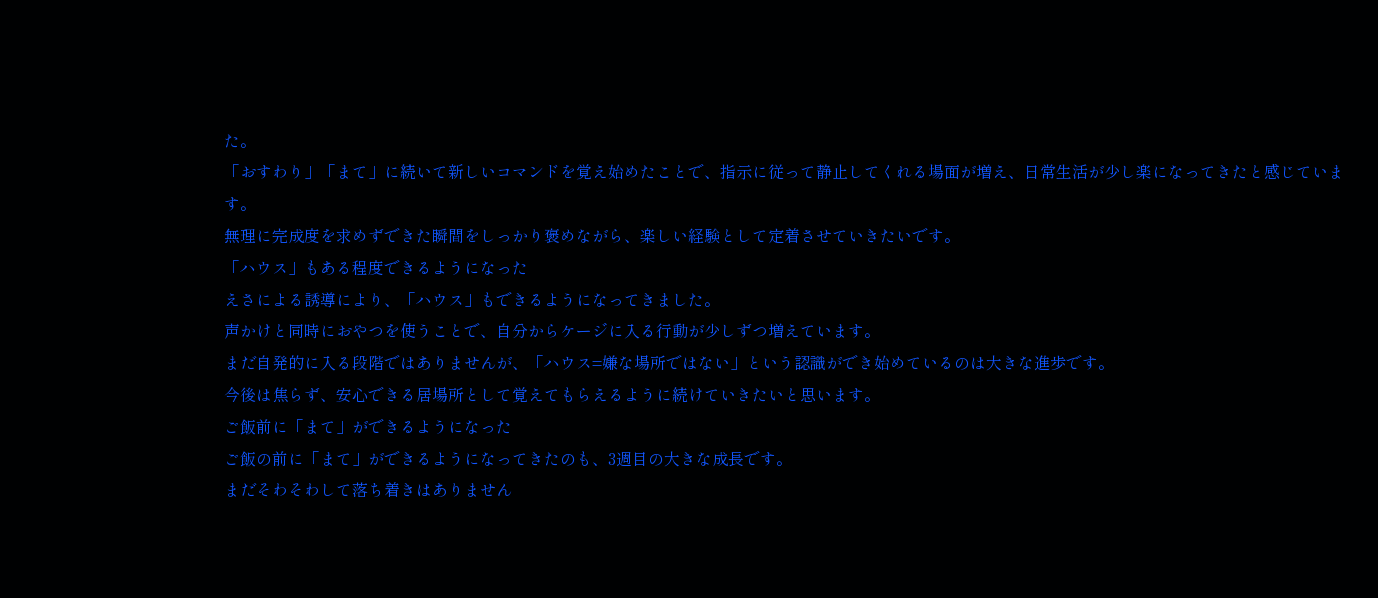た。
「おすわり」「まて」に続いて新しいコマンドを覚え始めたことで、指示に従って静止してくれる場面が増え、日常生活が少し楽になってきたと感じています。
無理に完成度を求めずできた瞬間をしっかり褒めながら、楽しい経験として定着させていきたいです。
「ハウス」もある程度できるようになった
えさによる誘導により、「ハウス」もできるようになってきました。
声かけと同時におやつを使うことで、自分からケージに入る行動が少しずつ増えています。
まだ自発的に入る段階ではありませんが、「ハウス=嫌な場所ではない」という認識ができ始めているのは大きな進歩です。
今後は焦らず、安心できる居場所として覚えてもらえるように続けていきたいと思います。
ご飯前に「まて」ができるようになった
ご飯の前に「まて」ができるようになってきたのも、3週目の大きな成長です。
まだそわそわして落ち着きはありません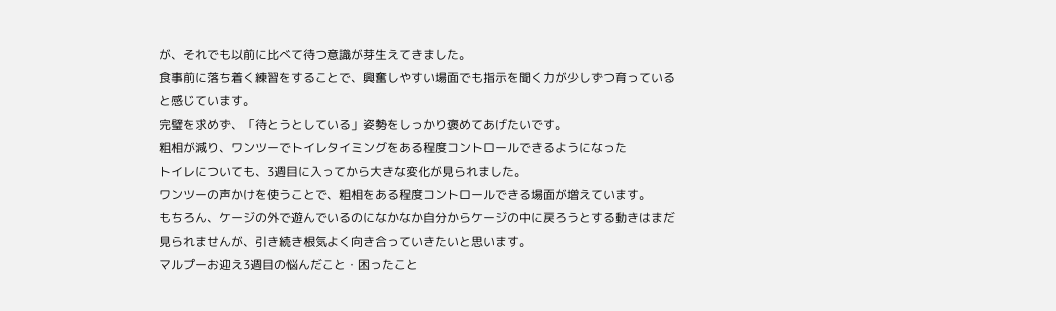が、それでも以前に比べて待つ意識が芽生えてきました。
食事前に落ち着く練習をすることで、興奮しやすい場面でも指示を聞く力が少しずつ育っていると感じています。
完璧を求めず、「待とうとしている」姿勢をしっかり褒めてあげたいです。
粗相が減り、ワンツーでトイレタイミングをある程度コントロールできるようになった
トイレについても、3週目に入ってから大きな変化が見られました。
ワンツーの声かけを使うことで、粗相をある程度コントロールできる場面が増えています。
もちろん、ケージの外で遊んでいるのになかなか自分からケージの中に戻ろうとする動きはまだ見られませんが、引き続き根気よく向き合っていきたいと思います。
マルプーお迎え3週目の悩んだこと・困ったこと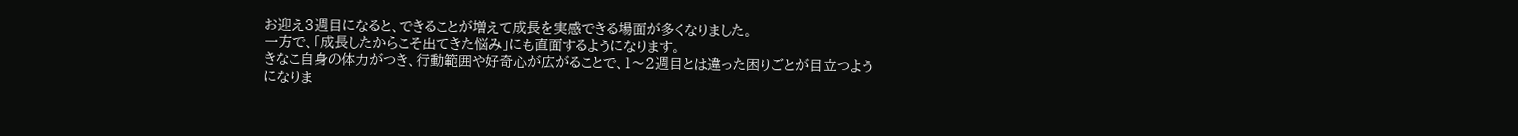お迎え3週目になると、できることが増えて成長を実感できる場面が多くなりました。
一方で、「成長したからこそ出てきた悩み」にも直面するようになります。
きなこ自身の体力がつき、行動範囲や好奇心が広がることで、1〜2週目とは違った困りごとが目立つようになりま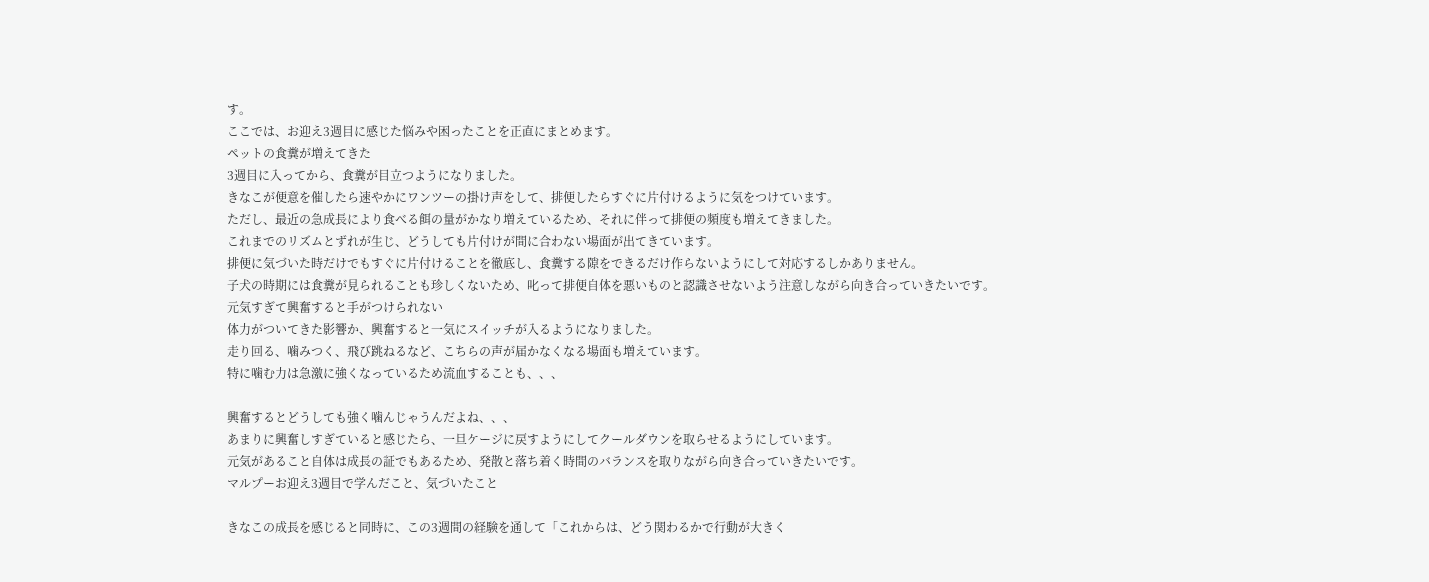す。
ここでは、お迎え3週目に感じた悩みや困ったことを正直にまとめます。
ペットの食糞が増えてきた
3週目に入ってから、食糞が目立つようになりました。
きなこが便意を催したら速やかにワンツーの掛け声をして、排便したらすぐに片付けるように気をつけています。
ただし、最近の急成長により食べる餌の量がかなり増えているため、それに伴って排便の頻度も増えてきました。
これまでのリズムとずれが生じ、どうしても片付けが間に合わない場面が出てきています。
排便に気づいた時だけでもすぐに片付けることを徹底し、食糞する隙をできるだけ作らないようにして対応するしかありません。
子犬の時期には食糞が見られることも珍しくないため、叱って排便自体を悪いものと認識させないよう注意しながら向き合っていきたいです。
元気すぎて興奮すると手がつけられない
体力がついてきた影響か、興奮すると一気にスイッチが入るようになりました。
走り回る、噛みつく、飛び跳ねるなど、こちらの声が届かなくなる場面も増えています。
特に噛む力は急激に強くなっているため流血することも、、、

興奮するとどうしても強く噛んじゃうんだよね、、、
あまりに興奮しすぎていると感じたら、一旦ケージに戻すようにしてクールダウンを取らせるようにしています。
元気があること自体は成長の証でもあるため、発散と落ち着く時間のバランスを取りながら向き合っていきたいです。
マルプーお迎え3週目で学んだこと、気づいたこと

きなこの成長を感じると同時に、この3週間の経験を通して「これからは、どう関わるかで行動が大きく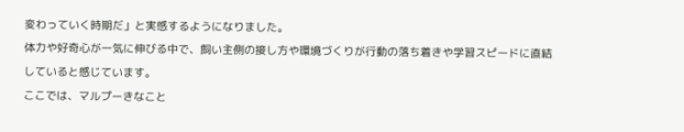変わっていく時期だ」と実感するようになりました。
体力や好奇心が一気に伸びる中で、飼い主側の接し方や環境づくりが行動の落ち着きや学習スピードに直結していると感じています。
ここでは、マルプーきなこと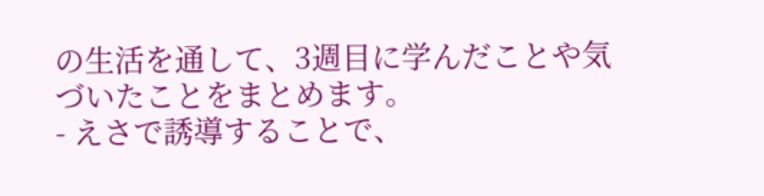の生活を通して、3週目に学んだことや気づいたことをまとめます。
- えさで誘導することで、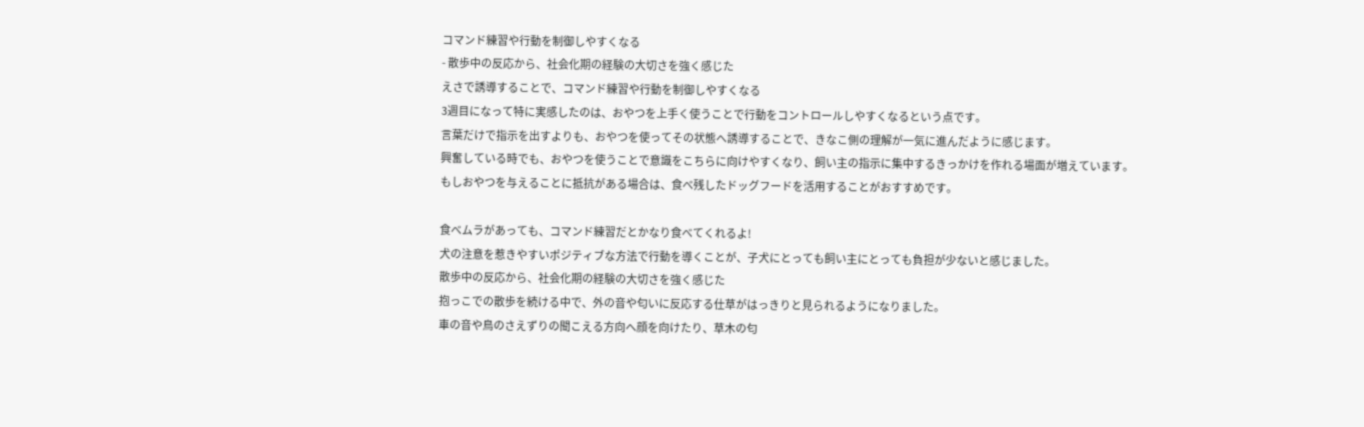コマンド練習や行動を制御しやすくなる
- 散歩中の反応から、社会化期の経験の大切さを強く感じた
えさで誘導することで、コマンド練習や行動を制御しやすくなる
3週目になって特に実感したのは、おやつを上手く使うことで行動をコントロールしやすくなるという点です。
言葉だけで指示を出すよりも、おやつを使ってその状態へ誘導することで、きなこ側の理解が一気に進んだように感じます。
興奮している時でも、おやつを使うことで意識をこちらに向けやすくなり、飼い主の指示に集中するきっかけを作れる場面が増えています。
もしおやつを与えることに抵抗がある場合は、食べ残したドッグフードを活用することがおすすめです。

食べムラがあっても、コマンド練習だとかなり食べてくれるよ!
犬の注意を惹きやすいポジティブな方法で行動を導くことが、子犬にとっても飼い主にとっても負担が少ないと感じました。
散歩中の反応から、社会化期の経験の大切さを強く感じた
抱っこでの散歩を続ける中で、外の音や匂いに反応する仕草がはっきりと見られるようになりました。
車の音や鳥のさえずりの聞こえる方向へ顔を向けたり、草木の匂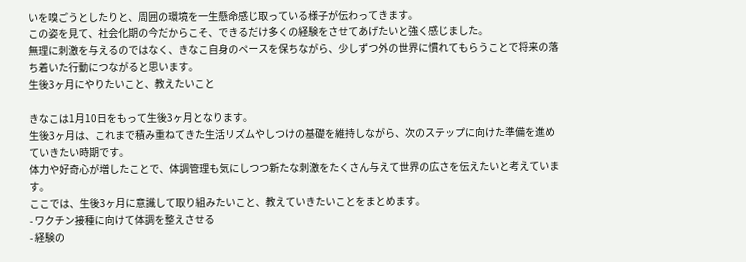いを嗅ごうとしたりと、周囲の環境を一生懸命感じ取っている様子が伝わってきます。
この姿を見て、社会化期の今だからこそ、できるだけ多くの経験をさせてあげたいと強く感じました。
無理に刺激を与えるのではなく、きなこ自身のペースを保ちながら、少しずつ外の世界に慣れてもらうことで将来の落ち着いた行動につながると思います。
生後3ヶ月にやりたいこと、教えたいこと

きなこは1月10日をもって生後3ヶ月となります。
生後3ヶ月は、これまで積み重ねてきた生活リズムやしつけの基礎を維持しながら、次のステップに向けた準備を進めていきたい時期です。
体力や好奇心が増したことで、体調管理も気にしつつ新たな刺激をたくさん与えて世界の広さを伝えたいと考えています。
ここでは、生後3ヶ月に意識して取り組みたいこと、教えていきたいことをまとめます。
- ワクチン接種に向けて体調を整えさせる
- 経験の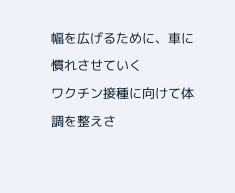幅を広げるために、車に慣れさせていく
ワクチン接種に向けて体調を整えさ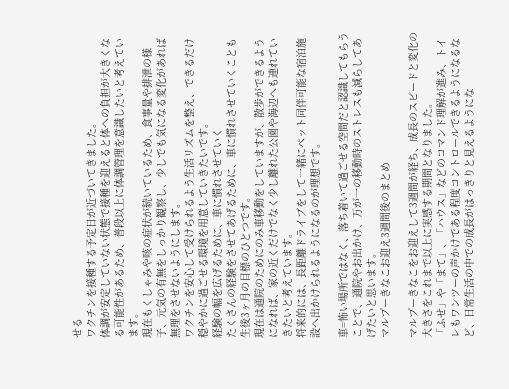せる
ワクチンを接種する予定日が近づいてきました。
体調が安定していない状態で接種を迎えると体への負担が大きくなる可能性があるため、普段以上に体調管理を意識したいと考えています。
現在もくしゃみや咳の症状が続いているため、食事量や排泄の様子、元気の有無をしっかり観察し、少しでも気になる変化があれば無理をさせないようにします。
ワクチンを安心して受けられるよう生活リズムを整え、できるだけ穏やかに過ごせる環境を用意していきたいです。
経験の幅を広げるために、車に慣れさせていく
たくさんの経験をさせてあげるために、車に慣れさせていくことも生後3ヶ月の目標のひとつです。
現在は通院のためにのみ車移動をしていますが、散歩ができるようになれば、家の近くだけでなく少し離れた公園や海辺へも連れていきたいと考えています。
将来的には、長距離ドライブをして一緒にペット同伴可能な宿泊施設へ出かけられるようになるのが理想です。

車=怖い場所ではなく、落ち着いて過ごせる空間だと認識してもらうことで、通院やお出かけ、万が一の移動時のストレスも減らしてあげたいと思います。
マルプーきなこお迎え3週間後のまとめ

マルプーきなこをお迎えして3週間が経ち、成長のスピードと変化の大きさをこれまで以上に実感する期間となりました。
「ふせ」や「まて」、「ハウス」などのコマンド理解が進み、トイレもワンツーの声かけである程度コントロールできるようになるなど、日常生活の中での成長がはっきりと見えるようにな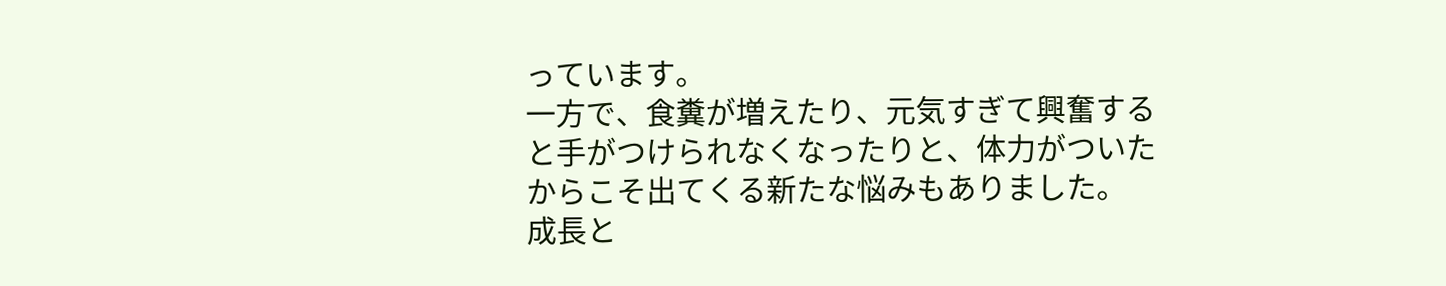っています。
一方で、食糞が増えたり、元気すぎて興奮すると手がつけられなくなったりと、体力がついたからこそ出てくる新たな悩みもありました。
成長と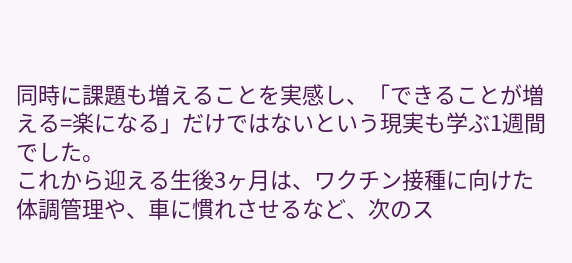同時に課題も増えることを実感し、「できることが増える=楽になる」だけではないという現実も学ぶ1週間でした。
これから迎える生後3ヶ月は、ワクチン接種に向けた体調管理や、車に慣れさせるなど、次のス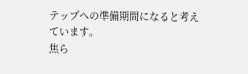テップへの準備期間になると考えています。
焦ら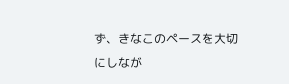ず、きなこのペースを大切にしなが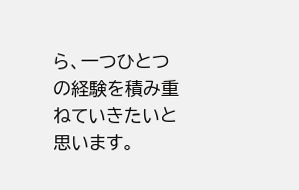ら、一つひとつの経験を積み重ねていきたいと思います。